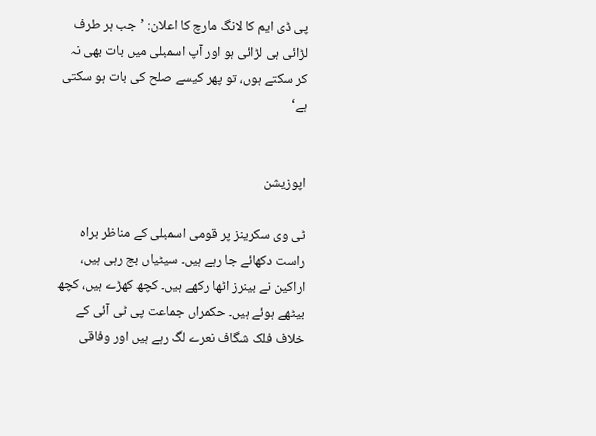پی ڈی ایم کا لانگ مارچ کا اعلان: ’جب ہر طرف لڑائی ہی لڑائی ہو اور آپ اسمبلی میں بات بھی نہ کر سکتے ہوں، تو پھر کیسے صلح کی بات ہو سکتی ہے‘


اپوزیشن

ٹی وی سکرینز پر قومی اسمبلی کے مناظر براہ راست دکھائے جا رہے ہیں۔ سیٹیاں بج رہی ہیں، اراکین نے بینرز اٹھا رکھے ہیں۔ کچھ کھڑے ہیں، کچھ بیٹھے ہوئے ہیں۔ حکمراں جماعت پی ٹی آئی کے خلاف فلک شگاف نعرے لگ رہے ہیں اور وفاقی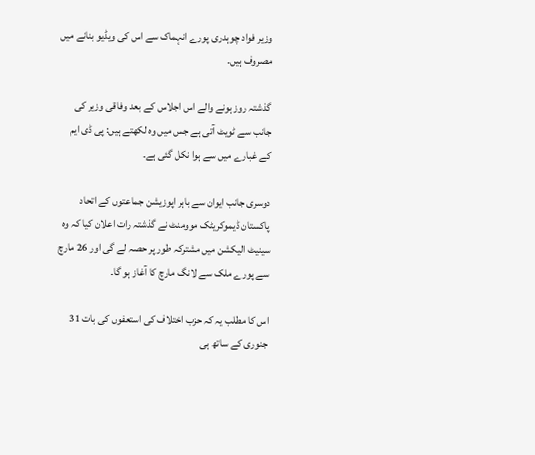وزیر فواد چوہدری پورے انہماک سے اس کی ویڈیو بنانے میں مصروف ہیں۔

گذشتہ روز ہونے والے اس اجلاس کے بعد وفاقی وزیر کی جانب سے ٹویٹ آتی ہے جس میں وہ لکھتے ہیں: پی ڈی ایم کے غبارے میں سے ہوا نکل گئی ہے۔

دوسری جانب ایوان سے باہر اپوزیشن جماعتوں کے اتحاد پاکستان ڈیموکریٹک موومنٹ نے گذشتہ رات اعلان کیا کہ وہ سینیٹ الیکشن میں مشترکہ طور پر حصہ لے گی اور 26 مارچ سے پورے ملک سے لانگ مارچ کا آغاز ہو گا۔

اس کا مطلب یہ کہ حزب اختلاف کی استعفوں کی بات 31 جنوری کے ساتھ ہی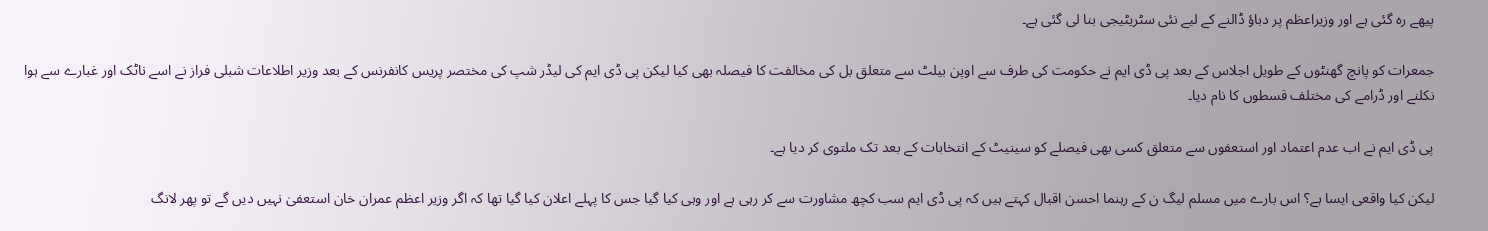پیھے رہ گئی ہے اور وزیراعظم پر دباؤ ڈالنے کے لیے نئی سٹریٹیجی بنا لی گئی ہے۔

جمعرات کو پانچ گھنٹوں کے طویل اجلاس کے بعد پی ڈی ایم نے حکومت کی طرف سے اوپن بیلٹ سے متعلق بل کی مخالفت کا فیصلہ بھی کیا لیکن پی ڈی ایم کی لیڈر شپ کی مختصر پریس کانفرنس کے بعد وزیر اطلاعات شبلی فراز نے اسے ناٹک اور غبارے سے ہوا نکلنے اور ڈرامے کی مختلف قسطوں کا نام دیا۔

پی ڈی ایم نے اب عدم اعتماد اور استعفوں سے متعلق کسی بھی فیصلے کو سینیٹ کے انتخابات کے بعد تک ملتوی کر دیا ہے۔

لیکن کیا واقعی ایسا ہے؟ اس بارے میں مسلم لیگ ن کے رہنما احسن اقبال کہتے ہیں کہ پی ڈی ایم سب کچھ مشاورت سے کر رہی ہے اور وہی کیا گیا جس کا پہلے اعلان کیا گیا تھا کہ اگر وزیر اعظم عمران خان استعفیٰ نہیں دیں گے تو پھر لانگ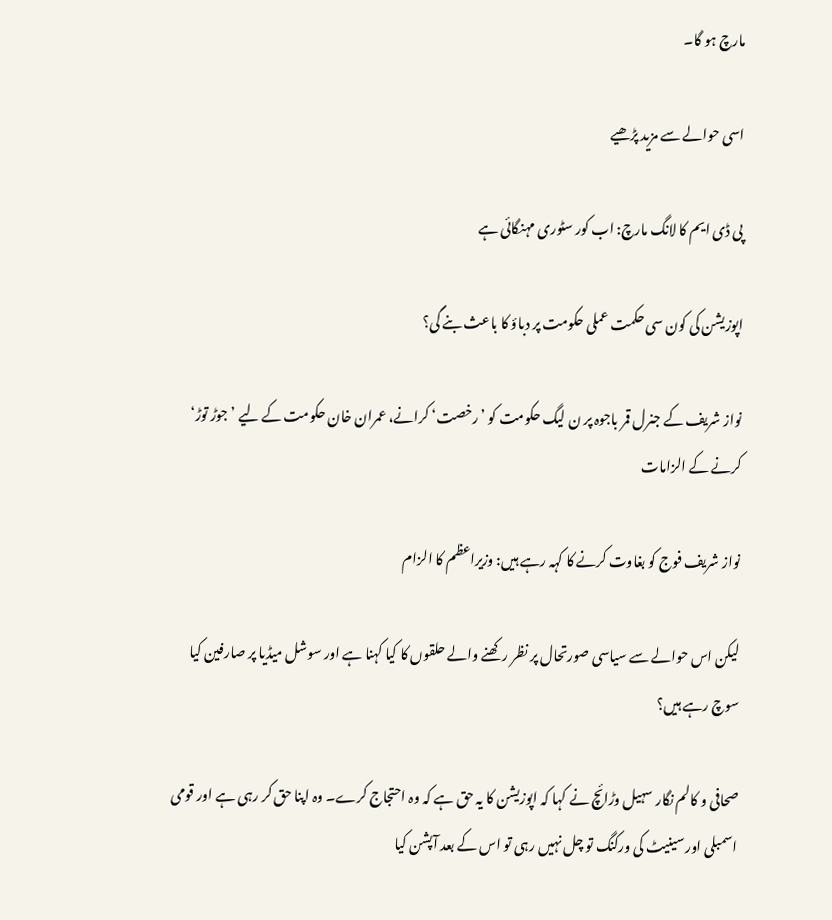مارچ ہو گا۔

اسی حوالے سے مزید پڑھیے

پی ڈی ایم کا لانگ مارچ: اب کور سٹوری مہنگائی ہے

اپوزیشن کی کون سی حکمت عملی حکومت پر دباؤ کا باعث بنے گی؟

نواز شریف کے جنرل قمر باجوہ پر ن لیگ حکومت کو ’رخصت‘ کرانے، عمران خان حکومت کے لیے ’جوڑ توڑ‘ کرنے کے الزامات

نواز شریف فوج کو بغاوت کرنے کا کہہ رہے ہیں: وزیراعظم کا الزام

لیکن اس حوالے سے سیاسی صورتحال پر نظر رکھنے والے حلقوں کا کیا کہنا ہے اور سوشل میڈیا پر صارفین کیا سوچ رہے ہیں؟

صحافی و کالم نگار سہیل وڑائچ نے کہا کہ اپوزیشن کا یہ حق ہے کہ وہ احتجاج کرے۔ وہ اپنا حق کر رہی ہے اور قومی اسمبلی اور سینیٹ کی ورکنگ تو چل نہیں رہی تو اس کے بعد آپشن کیا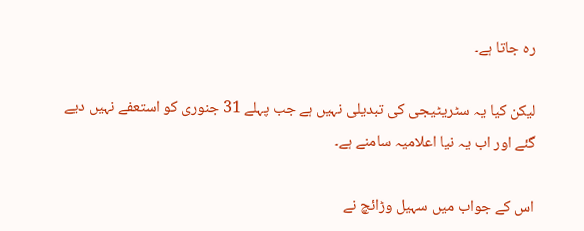رہ جاتا ہے۔

لیکن کیا یہ سٹریٹیجی کی تبدیلی نہیں ہے جب پہلے 31 جنوری کو استعفے نہیں دیے گئے اور اب یہ نیا اعلامیہ سامنے ہے۔

اس کے جواب میں سہیل وڑائچ نے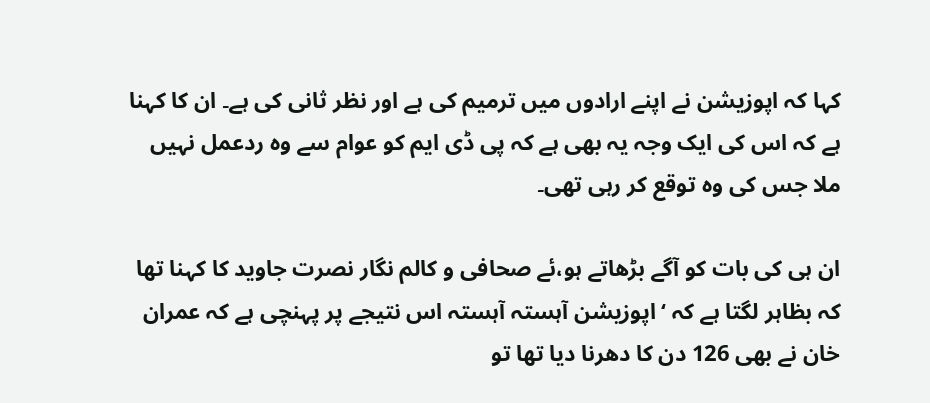کہا کہ اپوزیشن نے اپنے ارادوں میں ترمیم کی ہے اور نظر ثانی کی ہے۔ ان کا کہنا ہے کہ اس کی ایک وجہ یہ بھی ہے کہ پی ڈی ایم کو عوام سے وہ ردعمل نہیں ملا جس کی وہ توقع کر رہی تھی۔

ان ہی کی بات کو آگے بڑھاتے ہو،ئے صحافی و کالم نگار نصرت جاوید کا کہنا تھا کہ بظاہر لگتا ہے کہ ‘اپوزیشن آہستہ آہستہ اس نتیجے پر پہنچی ہے کہ عمران خان نے بھی 126 دن کا دھرنا دیا تھا تو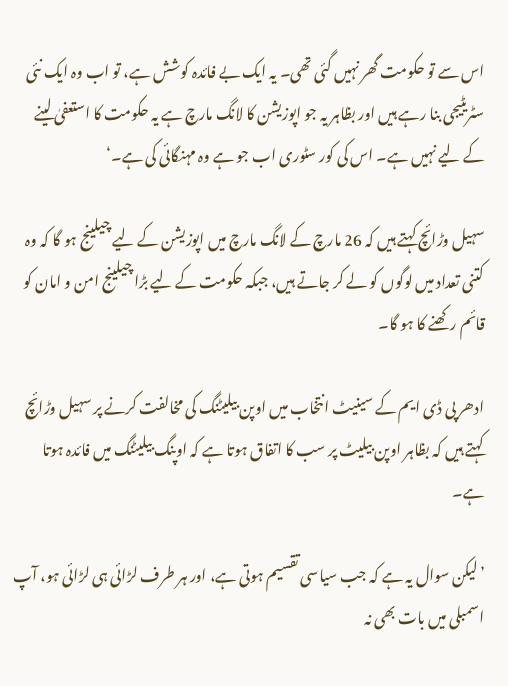اس سے تو حکومت گھر نہیں گئی تھی۔ یہ ایک بے فائدہ کوشش ہے، تو اب وہ ایک نئی سٹریٹیجی بنا رہے ہیں اور بظاہر یہ جو اپوزیشن کا لانگ مارچ ہے یہ حکومت کا استعفیٰ لینے کے لیے نہیں ہے۔ اس کی کور سٹوری اب جو ہے وہ مہنگائی کی ہے۔‘

سہیل وڑائچ کہتے ہیں کہ 26 مارچ کے لانگ مارچ میں اپوزیشن کے لیے چیلینج ہو گا کہ وہ کتنی تعداد میں لوگوں کو لے کر جاتے ہیں، جبکہ حکومت کے لیے بڑا چیلینج امن و امان کو قائم رکھنے کا ہو گا۔

ادھر پی ڈی ایم کے سینیٹ انتخاب میں اوپن بیلیٹنگ کی مخالفت کرنے پر سہیل وڑائچ کہتے ہیں کہ بظاہر اوپن بیلیٹ پر سب کا اتفاق ہوتا ہے کہ اوپنگ بیلیٹنگ میں فائدہ ہوتا ہے۔

’لیکن سوال یہ ہے کہ جب سیاسی تقسیم ہوتی ہے، اور ہر طرف لڑائی ہی لڑائی ہو، آپ اسمبلی میں بات بھی نہ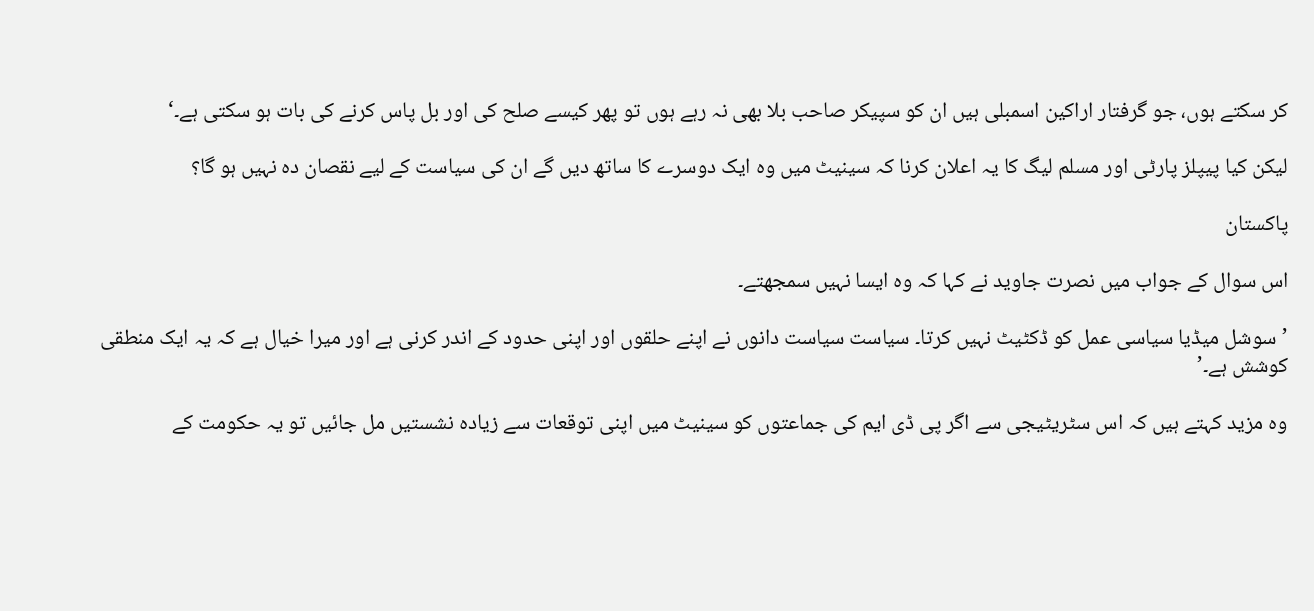کر سکتے ہوں، جو گرفتار اراکین اسمبلی ہیں ان کو سپیکر صاحب بلا بھی نہ رہے ہوں تو پھر کیسے صلح کی اور بل پاس کرنے کی بات ہو سکتی ہے۔‘

لیکن کیا پیپلز پارٹی اور مسلم لیگ کا یہ اعلان کرنا کہ سینیٹ میں وہ ایک دوسرے کا ساتھ دیں گے ان کی سیاست کے لیے نقصان دہ نہیں ہو گا؟

پاکستان

اس سوال کے جواب میں نصرت جاوید نے کہا کہ وہ ایسا نہیں سمجھتے۔

’سوشل میڈیا سیاسی عمل کو ڈکٹیٹ نہیں کرتا۔ سیاست سیاست دانوں نے اپنے حلقوں اور اپنی حدود کے اندر کرنی ہے اور میرا خیال ہے کہ یہ ایک منطقی کوشش ہے۔’

وہ مزید کہتے ہیں کہ اس سٹریٹیجی سے اگر پی ڈی ایم کی جماعتوں کو سینیٹ میں اپنی توقعات سے زیادہ نشستیں مل جائیں تو یہ حکومت کے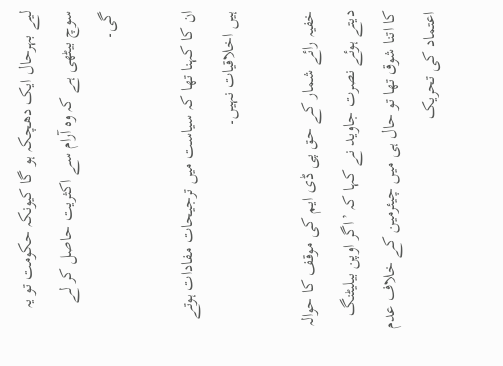لیے بہرحال ایک دھچکہ ہو گا کیونکہ حکومت تو یہ سوچ بیٹھی ہے کہ وہ آرام سے اکثریت حاصل کر لے گی۔

ان کا کہنا تھا کہ سیاست میں ترجیحات مفادات ہوتے ہیں اخلاقیات نہیں۔

خفیہ رائے شمار کے حق پی ڈی ایم کی موقف کا حوالہ دیتے ہوئے نصرت جاوید نے کہا کہ ’اگر اوپن بیلیٹنگ کا اتنا شوق تھا تو حال ہی میں چیئرمین کے خلاف عدم اعتماد کی تحریک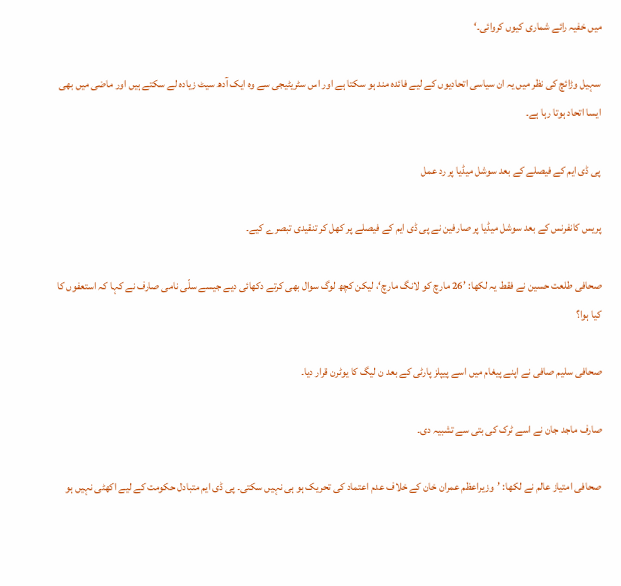میں خفیہ رائے شماری کیوں کروائی۔‘

سہیل وڑائچ کی نظر میں یہ ان سیاسی اتحادیوں کے لیے فائدہ مند ہو سکتا ہے اور اس سٹریٹیجی سے وہ ایک آدھ سیٹ زیادہ لے سکتے ہیں اور ماضی میں بھی ایسا اتحاد ہوتا رہا ہے۔

پی ڈی ایم کے فیصلے کے بعد سوشل میڈیا پر رد عمل

پریس کانفرنس کے بعد سوشل میڈیا پر صارفین نے پی ڈی ایم کے فیصلے پر کھل کر تنقیدی تبصرے کیے۔

صحافی طلعت حسین نے فقط یہ لکھا: ’26 مارچ کو لانگ مارچ‘، لیکن کچھ لوگ سوال بھی کرتے دکھائی دیے جیسے سلّی نامی صارف نے کہا کہ استعفوں کا کیا ہوا؟

صحافی سلیم صافی نے اپنے پیغام میں اسے پیپلز پارٹی کے بعد ن لیگ کا یوٹرن قرار دیا۔

صارف ماجد جان نے اسے ٹرک کی بتی سے تشبیہ دی۔

صحافی امتیاز عالم نے لکھا: ’وزیراعظم عمران خان کے خلاف عدم اعتماد کی تحریک ہو ہی نہیں سکتی۔ پی ڈی ایم متبادل حکومت کے لیے اکھٹی نہیں ہو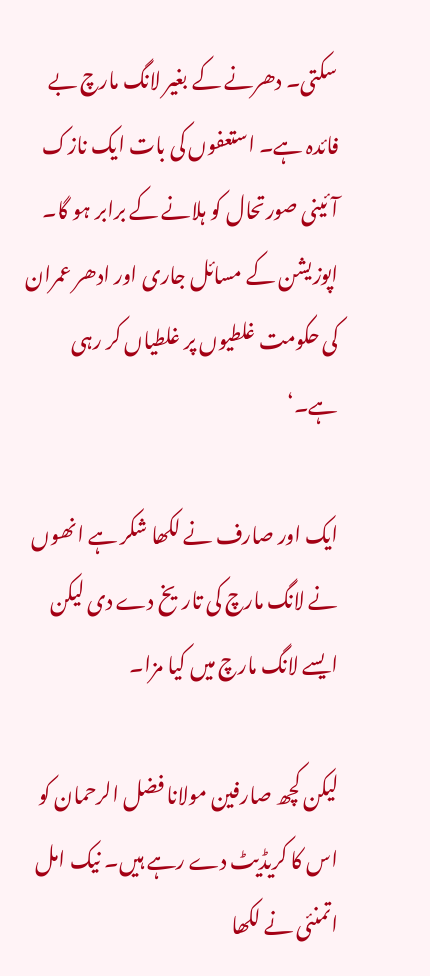سکتی۔ دھرنے کے بغیر لانگ مارچ بے فائدہ ہے۔ استعفوں کی بات ایک نازک آئینی صورتحال کو ہلانے کے برابر ہو گا۔ اپوزیشن کے مسائل جاری اور ادھر عمران کی حکومت غلطیوں پر غلطیاں کر رہی ہے۔‘

ایک اور صارف نے لکھا شکر ہے انھوں نے لانگ مارچ کی تاریخ دے دی لیکن ایسے لانگ مارچ میں کیا مزا۔

لیکن کچھ صارفین مولانا فضل الرحمان کو اس کا کریڈیٹ دے رہے ہیں۔ نیک امل اتمنئی نے لکھا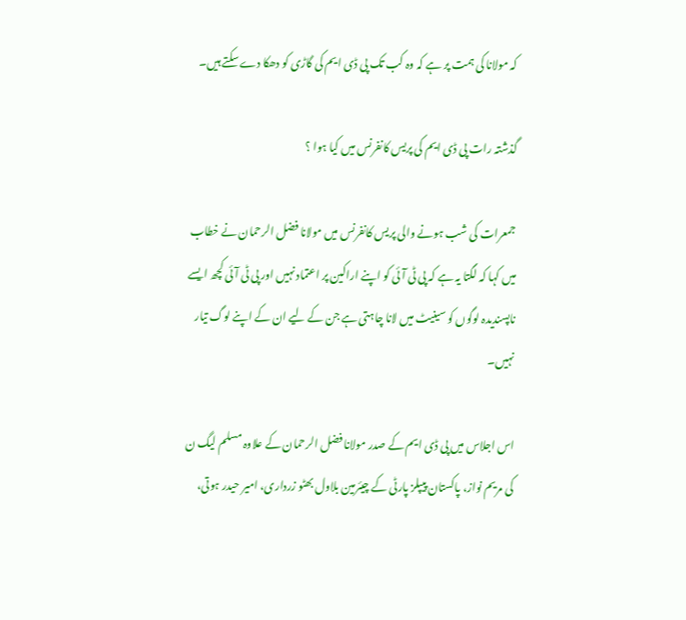کہ مولانا کی ہمت پر ہے کہ وہ کب تک پی ڈی ایم کی گاڑی کو دھکا دے سکتے ہیں۔

گذشتہ رات پی ڈی ایم کی پریس کانفرنس میں کیا ہوا ؟

جمعرات کی شب ہونے والی پریس کانفرنس میں مولانا فضل الرحمان نے خطاب میں کہا کہ لگتا یہ ہے کہ پی ٹی آئی کو اپنے اراکین پر اعتماد نہیں اور پی ٹی آئی کچھ ایسے ناپسندیدہ لوگوں کو سینیٹ میں لانا چاہتی ہے جن کے لیے ان کے اپنے لوگ تیار نہیں۔

اس اجلاس میں پی ڈی ایم کے صدر مولانا فضل الرحمان کے علاوہ مسلم لیگ ن کی مریم نواز، پاکستان پیپلز پارٹی کے چیئرمین بلاول بھٹو زرداری، امیر حیدر ہوتی،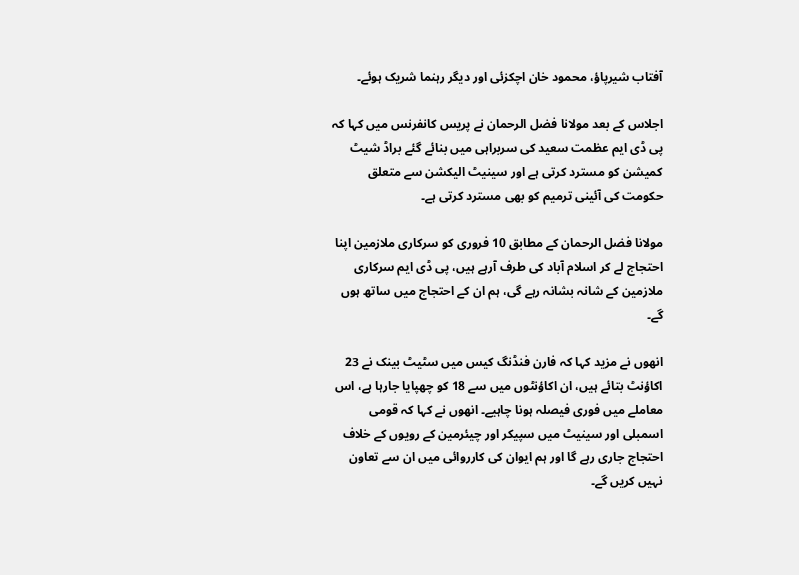آفتاب شیرپاؤ، محمود خان اچکزئی اور دیگر رہنما شریک ہوئے۔

اجلاس کے بعد مولانا فضل الرحمان نے پریس کانفرنس میں کہا کہ پی ڈی ایم عظمت سعید کی سربراہی میں بنائے گئے براڈ شیٹ کمیشن کو مسترد کرتی ہے اور سینیٹ الیکشن سے متعلق حکومت کی آئینی ترمیم کو بھی مسترد کرتی ہے۔

مولانا فضل الرحمان کے مطابق 10 فروری کو سرکاری ملازمین اپنا احتجاج لے کر اسلام آباد کی طرف آرہے ہیں، پی ڈی ایم سرکاری ملازمین کے شانہ بشانہ رہے گی، ہم ان کے احتجاج میں ساتھ ہوں گے۔

انھوں نے مزید کہا کہ فارن فنڈنگ کیس میں سٹیٹ بینک نے 23 اکاؤنٹ بتائے ہیں، ان اکاؤنٹوں میں سے 18 کو چھپایا جارہا ہے، اس معاملے میں فوری فیصلہ ہونا چاہیے۔ انھوں نے کہا کہ قومی اسمبلی اور سینیٹ میں سپیکر اور چیئرمین کے رویوں کے خلاف احتجاج جاری رہے گا اور ہم ایوان کی کارروائی میں ان سے تعاون نہیں کریں گے۔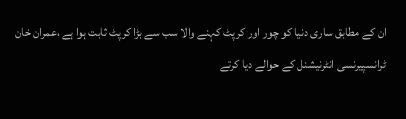ان کے مطابق ساری دنیا کو چور اور کرپٹ کہنے والا سب سے بڑا کرپٹ ثابت ہوا ہے ،عمران خان ٹرانسپیرنسی انٹرنیشنل کے حوالے دیا کرتے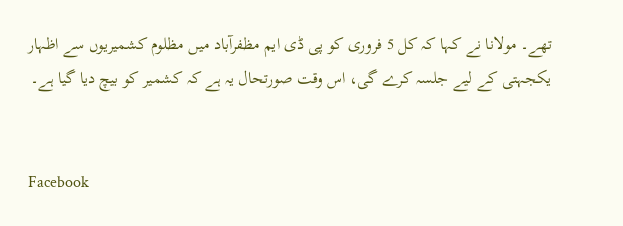تھے۔ مولانا نے کہا کہ کل 5 فروری کو پی ڈی ایم مظفرآباد میں مظلوم کشمیریوں سے اظہار یکجہتی کے لیے جلسہ کرے گی، اس وقت صورتحال یہ ہے کہ کشمیر کو بیچ دیا گیا ہے۔


Facebook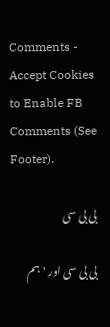Comments - Accept Cookies to Enable FB Comments (See Footer).

بی بی سی

بی بی سی اور 'ہم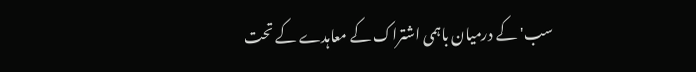سب' کے درمیان باہمی اشتراک کے معاہدے کے تحت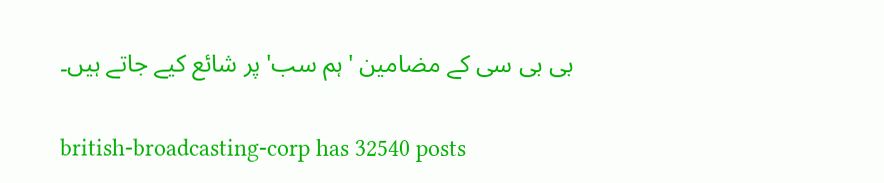بی بی سی کے مضامین 'ہم سب' پر شائع کیے جاتے ہیں۔

british-broadcasting-corp has 32540 posts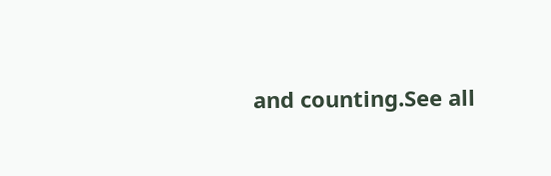and counting.See all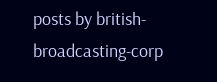posts by british-broadcasting-corp